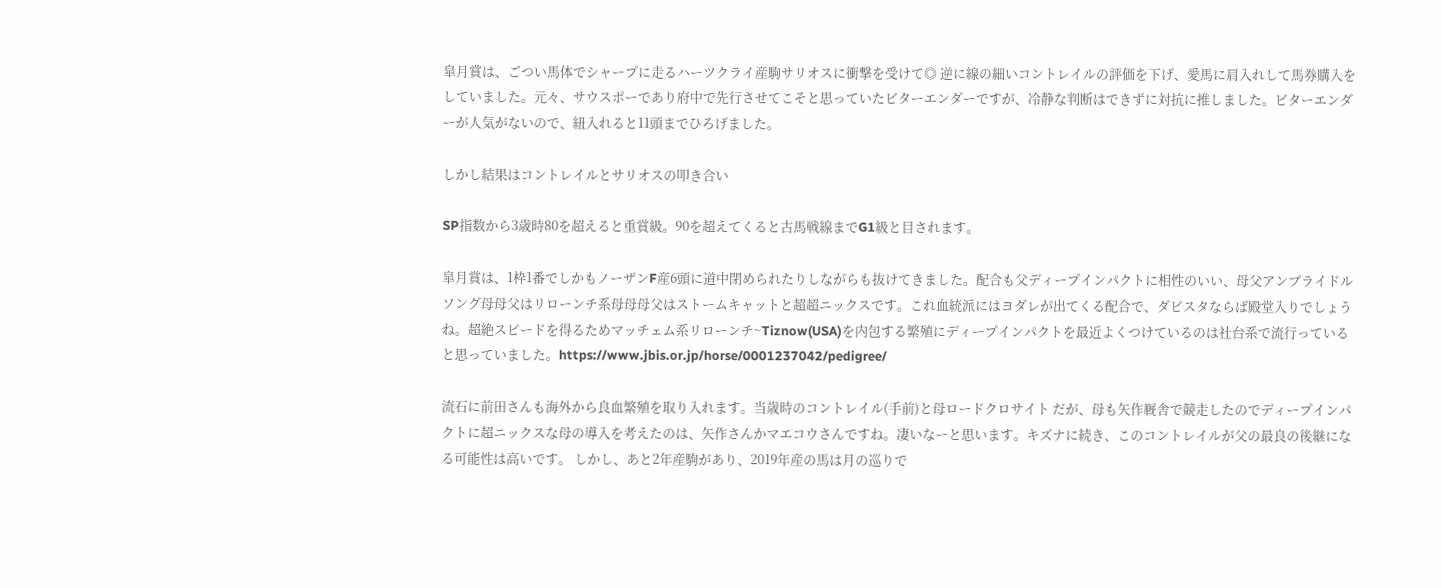皐月賞は、ごつい馬体でシャープに走るハーツクライ産駒サリオスに衝撃を受けて◎ 逆に線の細いコントレイルの評価を下げ、愛馬に肩入れして馬券購入をしていました。元々、サウスポーであり府中で先行させてこそと思っていたビターエンダーですが、冷静な判断はできずに対抗に推しました。ビターエンダーが人気がないので、紐入れると11頭までひろげました。

しかし結果はコントレイルとサリオスの叩き合い

SP指数から3歳時80を超えると重賞級。90を超えてくると古馬戦線までG1級と目されます。

皐月賞は、1枠1番でしかもノーザンF産6頭に道中閉められたりしながらも抜けてきました。配合も父ディープインパクトに相性のいい、母父アンブライドルソング母母父はリローンチ系母母母父はストームキャットと超超ニックスです。これ血統派にはヨダレが出てくる配合で、ダビスタならば殿堂入りでしょうね。超絶スピードを得るためマッチェム系リローンチ~Tiznow(USA)を内包する繁殖にディープインパクトを最近よくつけているのは社台系で流行っていると思っていました。https://www.jbis.or.jp/horse/0001237042/pedigree/

流石に前田さんも海外から良血繁殖を取り入れます。当歳時のコントレイル(手前)と母ロードクロサイト だが、母も矢作厩舎で競走したのでディープインパクトに超ニックスな母の導入を考えたのは、矢作さんかマエコウさんですね。凄いなーと思います。キズナに続き、このコントレイルが父の最良の後継になる可能性は高いです。 しかし、あと2年産駒があり、2019年産の馬は月の巡りで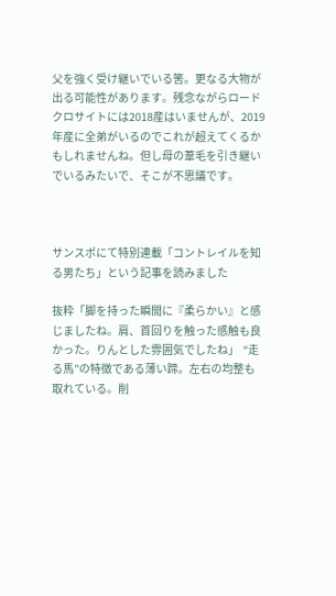父を強く受け継いでいる筈。更なる大物が出る可能性があります。残念ながらロードクロサイトには2018産はいませんが、2019年産に全弟がいるのでこれが超えてくるかもしれませんね。但し母の葦毛を引き継いでいるみたいで、そこが不思議です。



サンスポにて特別連載「コントレイルを知る男たち」という記事を読みました

抜粋「脚を持った瞬間に『柔らかい』と感じましたね。肩、首回りを触った感触も良かった。りんとした雰囲気でしたね」  “走る馬”の特徴である薄い蹄。左右の均整も取れている。削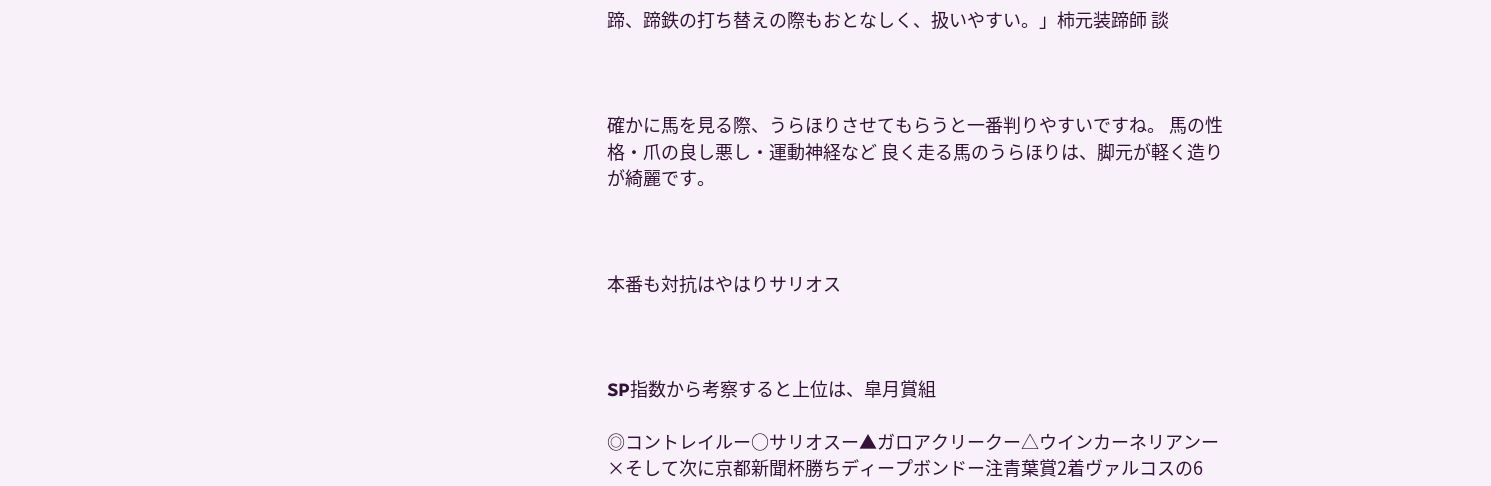蹄、蹄鉄の打ち替えの際もおとなしく、扱いやすい。」柿元装蹄師 談



確かに馬を見る際、うらほりさせてもらうと一番判りやすいですね。 馬の性格・爪の良し悪し・運動神経など 良く走る馬のうらほりは、脚元が軽く造りが綺麗です。



本番も対抗はやはりサリオス



SP指数から考察すると上位は、皐月賞組

◎コントレイルー○サリオスー▲ガロアクリークー△ウインカーネリアンー×そして次に京都新聞杯勝ちディープボンドー注青葉賞2着ヴァルコスの6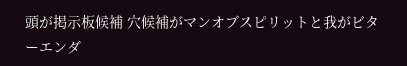頭が掲示板候補 穴候補がマンオブスピリットと我がビターエンダ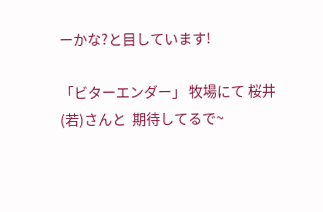ーかな?と目しています!

「ビターエンダー」 牧場にて 桜井(若)さんと  期待してるで~